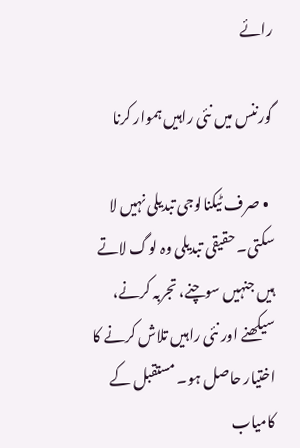رائے

گورننس میں نئی راہیں ہموار کرنا

  • صرف ٹیکنالوجی تبدیلی نہیں لا سکتی۔ حقیقی تبدیلی وہ لوگ لاتے ہیں جنہیں سوچنے، تجربہ کرنے، سیکھنے اور نئی راہیں تلاش کرنے کا اختیار حاصل ہو۔ مستقبل کے کامیاب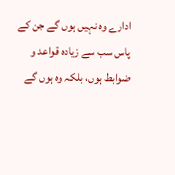ادارے وہ نہیں ہوں گے جن کے پاس سب سے زیادہ قواعد و ضوابط ہوں، بلکہ وہ ہوں گے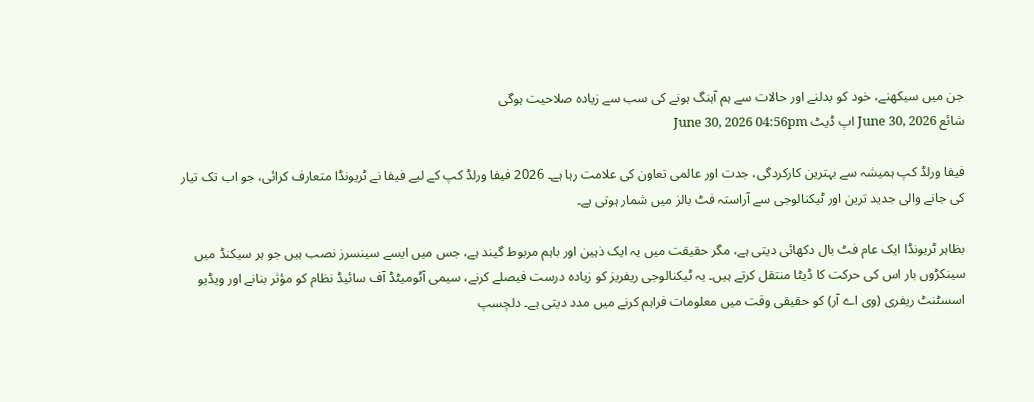جن میں سیکھنے، خود کو بدلنے اور حالات سے ہم آہنگ ہونے کی سب سے زیادہ صلاحیت ہوگی
شائع June 30, 2026 اپ ڈیٹ June 30, 2026 04:56pm

فیفا ورلڈ کپ ہمیشہ سے بہترین کارکردگی، جدت اور عالمی تعاون کی علامت رہا ہے۔ 2026 فیفا ورلڈ کپ کے لیے فیفا نے ٹریونڈا متعارف کرائی، جو اب تک تیار کی جانے والی جدید ترین اور ٹیکنالوجی سے آراستہ فٹ بالز میں شمار ہوتی ہے۔

بظاہر ٹریونڈا ایک عام فٹ بال دکھائی دیتی ہے، مگر حقیقت میں یہ ایک ذہین اور باہم مربوط گیند ہے، جس میں ایسے سینسرز نصب ہیں جو ہر سیکنڈ میں سینکڑوں بار اس کی حرکت کا ڈیٹا منتقل کرتے ہیں۔ یہ ٹیکنالوجی ریفریز کو زیادہ درست فیصلے کرنے، سیمی آٹومیٹڈ آف سائیڈ نظام کو مؤثر بنانے اور ویڈیو اسسٹنٹ ریفری (وی اے آر) کو حقیقی وقت میں معلومات فراہم کرنے میں مدد دیتی ہے۔ دلچسپ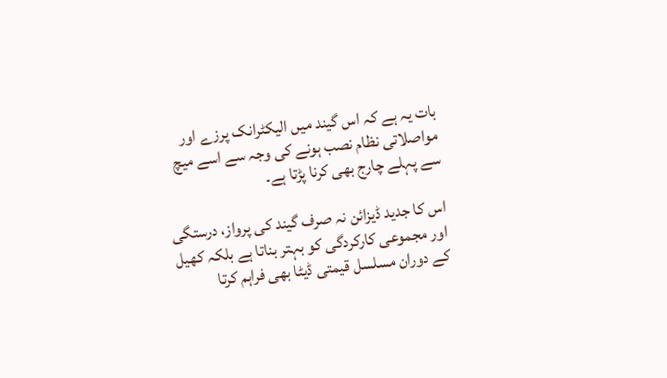بات یہ ہے کہ اس گیند میں الیکٹرانک پرزے اور مواصلاتی نظام نصب ہونے کی وجہ سے اسے میچ سے پہلے چارج بھی کرنا پڑتا ہے۔

اس کا جدید ڈیزائن نہ صرف گیند کی پرواز، درستگی اور مجموعی کارکردگی کو بہتر بناتا ہے بلکہ کھیل کے دوران مسلسل قیمتی ڈیٹا بھی فراہم کرتا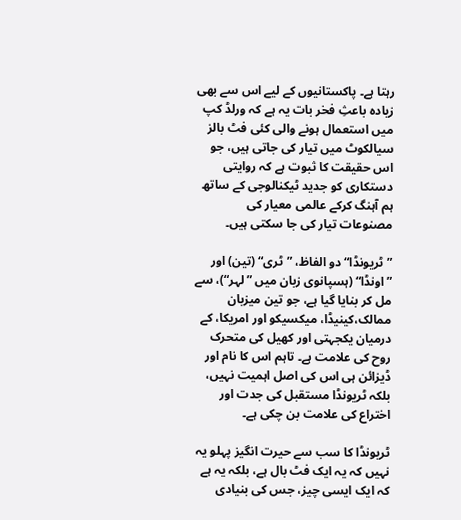رہتا ہے۔ پاکستانیوں کے لیے اس سے بھی زیادہ باعثِ فخر بات یہ ہے کہ ورلڈ کپ میں استعمال ہونے والی کئی فٹ بالز سیالکوٹ میں تیار کی جاتی ہیں، جو اس حقیقت کا ثبوت ہے کہ روایتی دستکاری کو جدید ٹیکنالوجی کے ساتھ ہم آہنگ کرکے عالمی معیار کی مصنوعات تیار کی جا سکتی ہیں۔

”ٹریونڈا“ دو الفاظ، ”ٹری“ (تین) اور ”اونڈا“ (ہسپانوی زبان میں ”لہر“)، سے مل کر بنایا گیا ہے، جو تین میزبان ممالک،کینیڈا، میکسیکو اور امریکا، کے درمیان یکجہتی اور کھیل کی متحرک روح کی علامت ہے۔ تاہم اس کا نام اور ڈیزائن ہی اس کی اصل اہمیت نہیں، بلکہ ٹریونڈا مستقبل کی جدت اور اختراع کی علامت بن چکی ہے۔

ٹریونڈا کا سب سے حیرت انگیز پہلو یہ نہیں کہ یہ ایک فٹ بال ہے، بلکہ یہ ہے کہ ایک ایسی چیز، جس کی بنیادی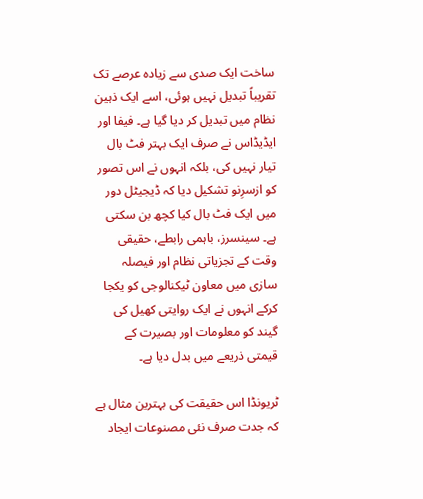ساخت ایک صدی سے زیادہ عرصے تک تقریباً تبدیل نہیں ہوئی، اسے ایک ذہین نظام میں تبدیل کر دیا گیا ہے۔ فیفا اور ایڈیڈاس نے صرف ایک بہتر فٹ بال تیار نہیں کی، بلکہ انہوں نے اس تصور کو ازسرِنو تشکیل دیا کہ ڈیجیٹل دور میں ایک فٹ بال کیا کچھ بن سکتی ہے۔ سینسرز، باہمی رابطے، حقیقی وقت کے تجزیاتی نظام اور فیصلہ سازی میں معاون ٹیکنالوجی کو یکجا کرکے انہوں نے ایک روایتی کھیل کی گیند کو معلومات اور بصیرت کے قیمتی ذریعے میں بدل دیا ہے۔

ٹریونڈا اس حقیقت کی بہترین مثال ہے کہ جدت صرف نئی مصنوعات ایجاد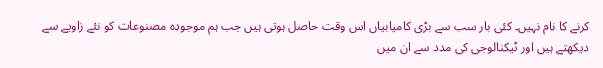کرنے کا نام نہیں۔ کئی بار سب سے بڑی کامیابیاں اس وقت حاصل ہوتی ہیں جب ہم موجودہ مصنوعات کو نئے زاویے سے دیکھتے ہیں اور ٹیکنالوجی کی مدد سے ان میں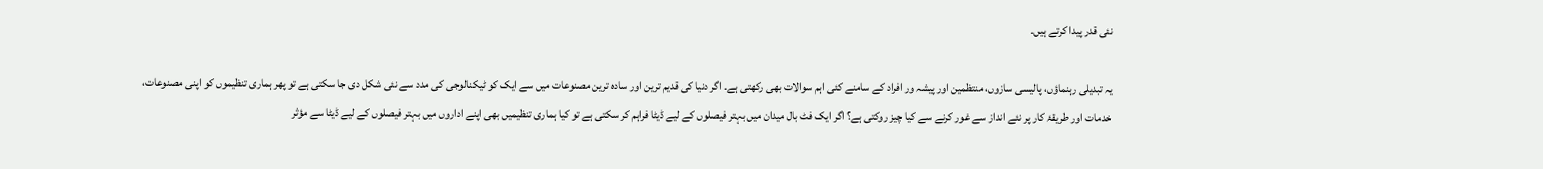نئی قدر پیدا کرتے ہیں۔

یہ تبدیلی رہنماؤں، پالیسی سازوں، منتظمین اور پیشہ ور افراد کے سامنے کئی اہم سوالات بھی رکھتی ہے۔ اگر دنیا کی قدیم ترین اور سادہ ترین مصنوعات میں سے ایک کو ٹیکنالوجی کی مدد سے نئی شکل دی جا سکتی ہے تو پھر ہماری تنظیموں کو اپنی مصنوعات، خدمات اور طریقۂ کار پر نئے انداز سے غور کرنے سے کیا چیز روکتی ہے؟ اگر ایک فٹ بال میدان میں بہتر فیصلوں کے لیے ڈیٹا فراہم کر سکتی ہے تو کیا ہماری تنظیمیں بھی اپنے اداروں میں بہتر فیصلوں کے لیے ڈیٹا سے مؤثر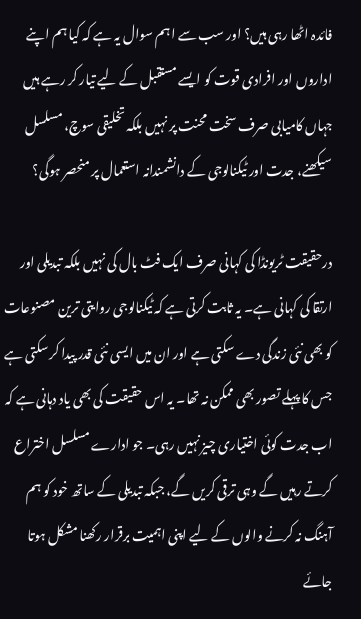فائدہ اٹھا رہی ہیں؟ اور سب سے اہم سوال یہ ہے کہ کیا ہم اپنے اداروں اور افرادی قوت کو ایسے مستقبل کے لیے تیار کر رہے ہیں جہاں کامیابی صرف سخت محنت پر نہیں بلکہ تخلیقی سوچ، مسلسل سیکھنے، جدت اور ٹیکنالوجی کے دانشمندانہ استعمال پر منحصر ہوگی؟

درحقیقت ٹریونڈا کی کہانی صرف ایک فٹ بال کی نہیں بلکہ تبدیلی اور ارتقا کی کہانی ہے۔ یہ ثابت کرتی ہے کہ ٹیکنالوجی روایتی ترین مصنوعات کو بھی نئی زندگی دے سکتی ہے اور ان میں ایسی نئی قدر پیدا کر سکتی ہے جس کا پہلے تصور بھی ممکن نہ تھا۔ یہ اس حقیقت کی بھی یاد دہانی ہے کہ اب جدت کوئی اختیاری چیز نہیں رہی۔ جو ادارے مسلسل اختراع کرتے رہیں گے وہی ترقی کریں گے، جبکہ تبدیلی کے ساتھ خود کو ہم آہنگ نہ کرنے والوں کے لیے اپنی اہمیت برقرار رکھنا مشکل ہوتا جائے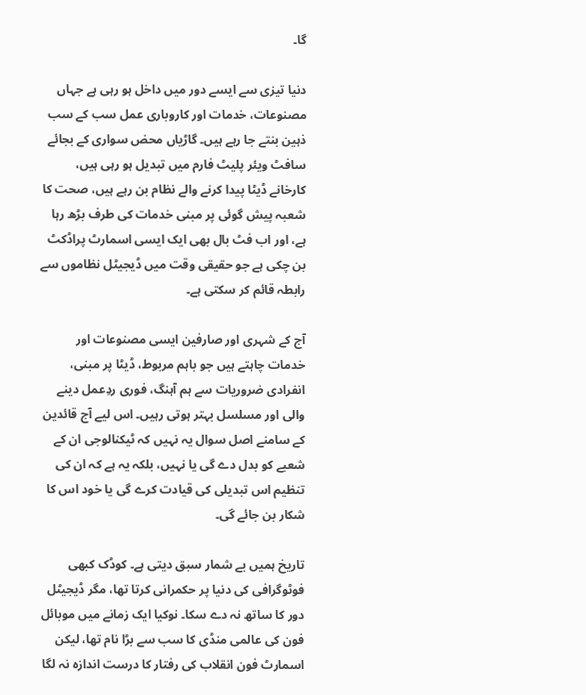گا۔

دنیا تیزی سے ایسے دور میں داخل ہو رہی ہے جہاں مصنوعات، خدمات اور کاروباری عمل سب کے سب ذہین بنتے جا رہے ہیں۔ گاڑیاں محض سواری کے بجائے سافٹ ویئر پلیٹ فارم میں تبدیل ہو رہی ہیں، کارخانے ڈیٹا پیدا کرنے والے نظام بن رہے ہیں، صحت کا شعبہ پیش گوئی پر مبنی خدمات کی طرف بڑھ رہا ہے، اور اب فٹ بال بھی ایک ایسی اسمارٹ پراڈکٹ بن چکی ہے جو حقیقی وقت میں ڈیجیٹل نظاموں سے رابطہ قائم کر سکتی ہے۔

آج کے شہری اور صارفین ایسی مصنوعات اور خدمات چاہتے ہیں جو باہم مربوط، ڈیٹا پر مبنی، انفرادی ضروریات سے ہم آہنگ، فوری ردِعمل دینے والی اور مسلسل بہتر ہوتی رہیں۔ اس لیے آج قائدین کے سامنے اصل سوال یہ نہیں کہ ٹیکنالوجی ان کے شعبے کو بدل دے گی یا نہیں، بلکہ یہ ہے کہ ان کی تنظیم اس تبدیلی کی قیادت کرے گی یا خود اس کا شکار بن جائے گی۔

تاریخ ہمیں بے شمار سبق دیتی ہے۔ کوڈک کبھی فوٹوگرافی کی دنیا پر حکمرانی کرتا تھا، مگر ڈیجیٹل دور کا ساتھ نہ دے سکا۔ نوکیا ایک زمانے میں موبائل فون کی عالمی منڈی کا سب سے بڑا نام تھا، لیکن اسمارٹ فون انقلاب کی رفتار کا درست اندازہ نہ لگا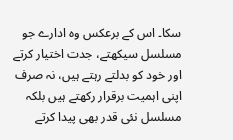سکا۔ اس کے برعکس وہ ادارے جو مسلسل سیکھتے، جدت اختیار کرتے اور خود کو بدلتے رہتے ہیں، نہ صرف اپنی اہمیت برقرار رکھتے ہیں بلکہ مسلسل نئی قدر بھی پیدا کرتے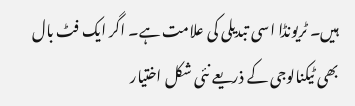ہیں۔ ٹریونڈا اسی تبدیلی کی علامت ہے۔ اگر ایک فٹ بال بھی ٹیکنالوجی کے ذریعے نئی شکل اختیار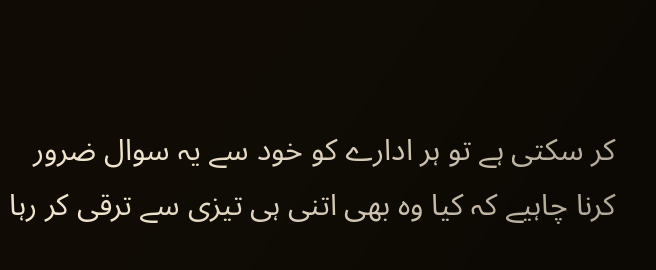کر سکتی ہے تو ہر ادارے کو خود سے یہ سوال ضرور کرنا چاہیے کہ کیا وہ بھی اتنی ہی تیزی سے ترقی کر رہا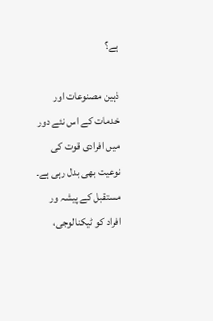ہے؟

ذہین مصنوعات اور خدمات کے اس نئے دور میں افرادی قوت کی نوعیت بھی بدل رہی ہے۔ مستقبل کے پیشہ ور افراد کو ٹیکنالوجی،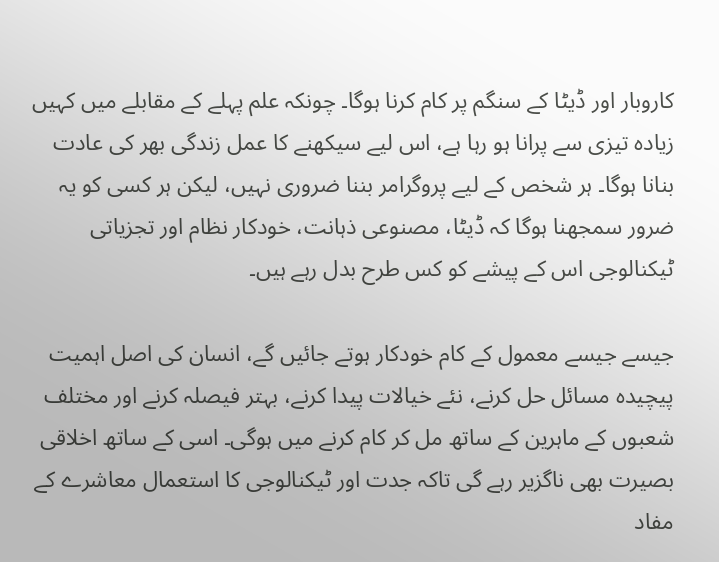کاروبار اور ڈیٹا کے سنگم پر کام کرنا ہوگا۔ چونکہ علم پہلے کے مقابلے میں کہیں زیادہ تیزی سے پرانا ہو رہا ہے، اس لیے سیکھنے کا عمل زندگی بھر کی عادت بنانا ہوگا۔ ہر شخص کے لیے پروگرامر بننا ضروری نہیں، لیکن ہر کسی کو یہ ضرور سمجھنا ہوگا کہ ڈیٹا، مصنوعی ذہانت، خودکار نظام اور تجزیاتی ٹیکنالوجی اس کے پیشے کو کس طرح بدل رہے ہیں۔

جیسے جیسے معمول کے کام خودکار ہوتے جائیں گے، انسان کی اصل اہمیت پیچیدہ مسائل حل کرنے، نئے خیالات پیدا کرنے، بہتر فیصلہ کرنے اور مختلف شعبوں کے ماہرین کے ساتھ مل کر کام کرنے میں ہوگی۔ اسی کے ساتھ اخلاقی بصیرت بھی ناگزیر رہے گی تاکہ جدت اور ٹیکنالوجی کا استعمال معاشرے کے مفاد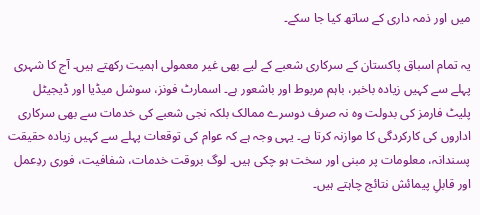میں اور ذمہ داری کے ساتھ کیا جا سکے۔

یہ تمام اسباق پاکستان کے سرکاری شعبے کے لیے بھی غیر معمولی اہمیت رکھتے ہیں۔ آج کا شہری پہلے سے کہیں زیادہ باخبر، باہم مربوط اور باشعور ہے۔ اسمارٹ فونز، سوشل میڈیا اور ڈیجیٹل پلیٹ فارمز کی بدولت وہ نہ صرف دوسرے ممالک بلکہ نجی شعبے کی خدمات سے بھی سرکاری اداروں کی کارکردگی کا موازنہ کرتا ہے۔ یہی وجہ ہے کہ عوام کی توقعات پہلے سے کہیں زیادہ حقیقت پسندانہ، معلومات پر مبنی اور سخت ہو چکی ہیں۔ لوگ بروقت خدمات، شفافیت، فوری ردِعمل اور قابلِ پیمائش نتائج چاہتے ہیں۔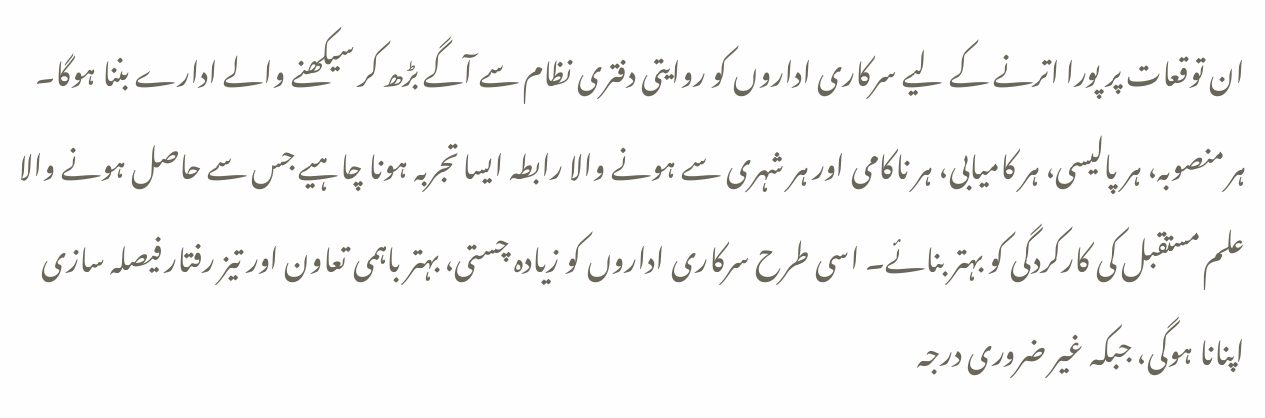ان توقعات پر پورا اترنے کے لیے سرکاری اداروں کو روایتی دفتری نظام سے آگے بڑھ کر سیکھنے والے ادارے بننا ہوگا۔ ہر منصوبہ، ہر پالیسی، ہر کامیابی، ہر ناکامی اور ہر شہری سے ہونے والا رابطہ ایسا تجربہ ہونا چاہیے جس سے حاصل ہونے والا علم مستقبل کی کارکردگی کو بہتر بنائے۔ اسی طرح سرکاری اداروں کو زیادہ چستی، بہتر باہمی تعاون اور تیز رفتار فیصلہ سازی اپنانا ہوگی، جبکہ غیر ضروری درجہ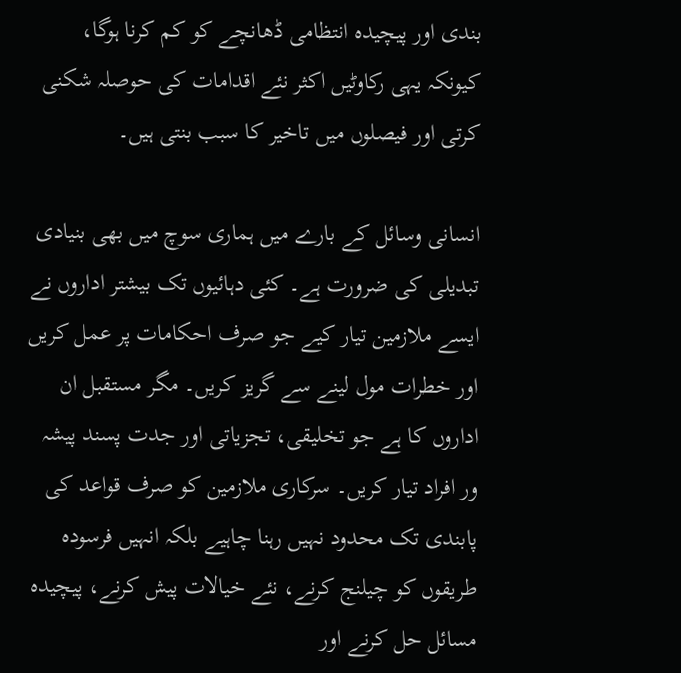بندی اور پیچیدہ انتظامی ڈھانچے کو کم کرنا ہوگا، کیونکہ یہی رکاوٹیں اکثر نئے اقدامات کی حوصلہ شکنی کرتی اور فیصلوں میں تاخیر کا سبب بنتی ہیں۔

انسانی وسائل کے بارے میں ہماری سوچ میں بھی بنیادی تبدیلی کی ضرورت ہے۔ کئی دہائیوں تک بیشتر اداروں نے ایسے ملازمین تیار کیے جو صرف احکامات پر عمل کریں اور خطرات مول لینے سے گریز کریں۔ مگر مستقبل ان اداروں کا ہے جو تخلیقی، تجزیاتی اور جدت پسند پیشہ ور افراد تیار کریں۔ سرکاری ملازمین کو صرف قواعد کی پابندی تک محدود نہیں رہنا چاہیے بلکہ انہیں فرسودہ طریقوں کو چیلنج کرنے، نئے خیالات پیش کرنے، پیچیدہ مسائل حل کرنے اور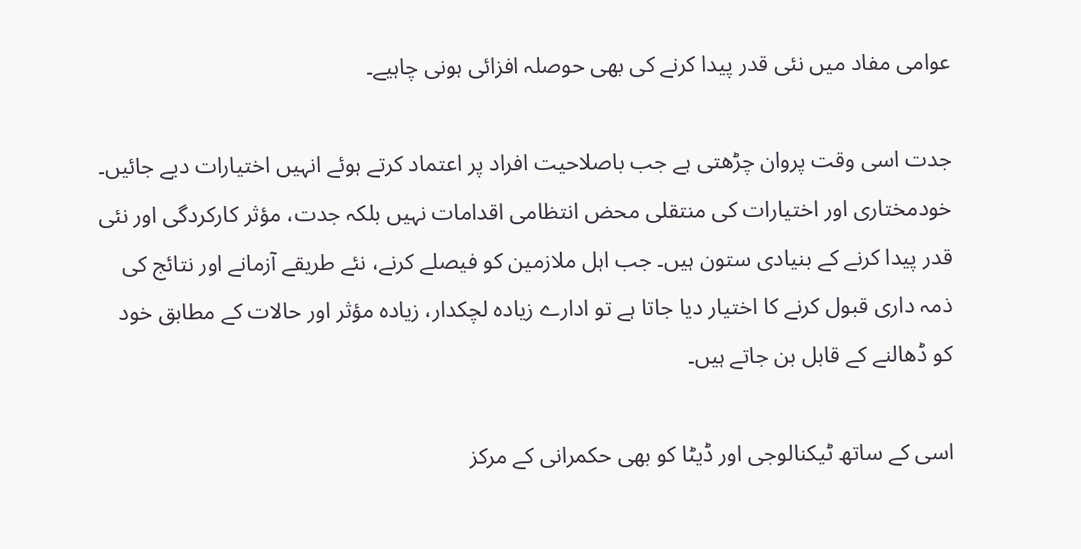عوامی مفاد میں نئی قدر پیدا کرنے کی بھی حوصلہ افزائی ہونی چاہیے۔

جدت اسی وقت پروان چڑھتی ہے جب باصلاحیت افراد پر اعتماد کرتے ہوئے انہیں اختیارات دیے جائیں۔ خودمختاری اور اختیارات کی منتقلی محض انتظامی اقدامات نہیں بلکہ جدت، مؤثر کارکردگی اور نئی قدر پیدا کرنے کے بنیادی ستون ہیں۔ جب اہل ملازمین کو فیصلے کرنے، نئے طریقے آزمانے اور نتائج کی ذمہ داری قبول کرنے کا اختیار دیا جاتا ہے تو ادارے زیادہ لچکدار، زیادہ مؤثر اور حالات کے مطابق خود کو ڈھالنے کے قابل بن جاتے ہیں۔

اسی کے ساتھ ٹیکنالوجی اور ڈیٹا کو بھی حکمرانی کے مرکز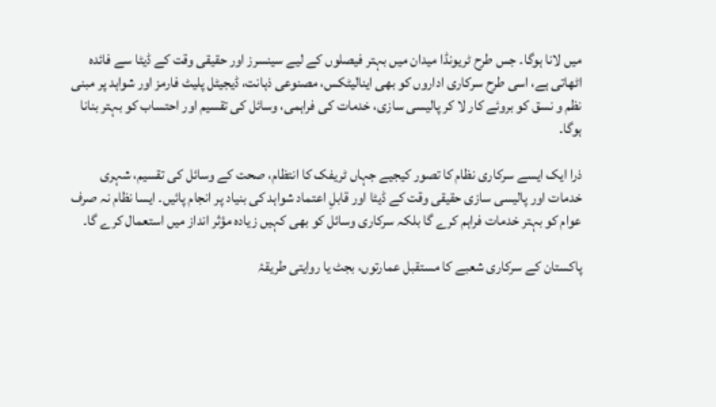میں لانا ہوگا۔ جس طرح ٹریونڈا میدان میں بہتر فیصلوں کے لیے سینسرز اور حقیقی وقت کے ڈیٹا سے فائدہ اٹھاتی ہے، اسی طرح سرکاری اداروں کو بھی اینالیٹکس، مصنوعی ذہانت، ڈیجیٹل پلیٹ فارمز اور شواہد پر مبنی نظم و نسق کو بروئے کار لا کر پالیسی سازی، خدمات کی فراہمی، وسائل کی تقسیم اور احتساب کو بہتر بنانا ہوگا۔

ذرا ایک ایسے سرکاری نظام کا تصور کیجیے جہاں ٹریفک کا انتظام، صحت کے وسائل کی تقسیم، شہری خدمات اور پالیسی سازی حقیقی وقت کے ڈیٹا اور قابلِ اعتماد شواہد کی بنیاد پر انجام پائیں۔ ایسا نظام نہ صرف عوام کو بہتر خدمات فراہم کرے گا بلکہ سرکاری وسائل کو بھی کہیں زیادہ مؤثر انداز میں استعمال کرے گا۔

پاکستان کے سرکاری شعبے کا مستقبل عمارتوں، بجٹ یا روایتی طریقۂ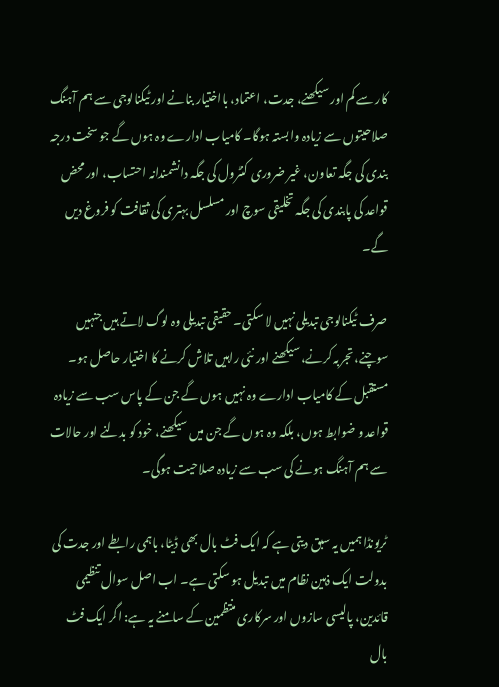کار سے کم اور سیکھنے، جدت، اعتماد، بااختیار بنانے اور ٹیکنالوجی سے ہم آہنگ صلاحیتوں سے زیادہ وابستہ ہوگا۔ کامیاب ادارے وہ ہوں گے جو سخت درجہ بندی کی جگہ تعاون، غیر ضروری کنٹرول کی جگہ دانشمندانہ احتساب، اور محض قواعد کی پابندی کی جگہ تخلیقی سوچ اور مسلسل بہتری کی ثقافت کو فروغ دیں گے۔

صرف ٹیکنالوجی تبدیلی نہیں لا سکتی۔ حقیقی تبدیلی وہ لوگ لاتے ہیں جنہیں سوچنے، تجربہ کرنے، سیکھنے اور نئی راہیں تلاش کرنے کا اختیار حاصل ہو۔ مستقبل کے کامیاب ادارے وہ نہیں ہوں گے جن کے پاس سب سے زیادہ قواعد و ضوابط ہوں، بلکہ وہ ہوں گے جن میں سیکھنے، خود کو بدلنے اور حالات سے ہم آہنگ ہونے کی سب سے زیادہ صلاحیت ہوگی۔

ٹریونڈا ہمیں یہ سبق دیتی ہے کہ ایک فٹ بال بھی ڈیٹا، باہمی رابطے اور جدت کی بدولت ایک ذہین نظام میں تبدیل ہو سکتی ہے۔ اب اصل سوال تنظیمی قائدین، پالیسی سازوں اور سرکاری منتظمین کے سامنے یہ ہے: اگر ایک فٹ بال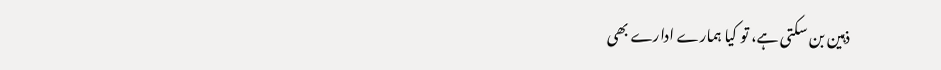ذہین بن سکتی ہے، تو کیا ہمارے ادارے بھی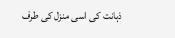ذہانت کی اسی منزل کی طرف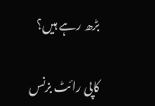بڑھ رہے ہیں؟

کاپی رائٹ بزنس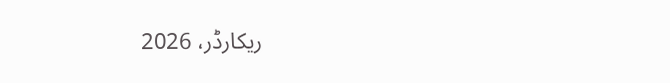ریکارڈر، 2026